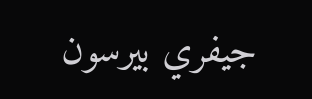جيفري بيرسون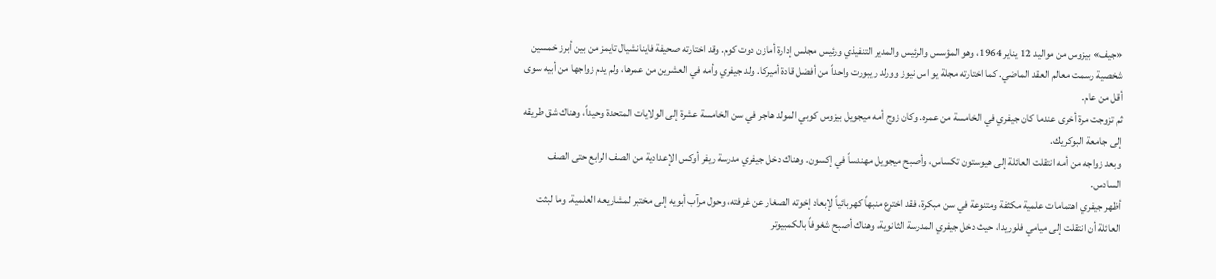«جيف» بيزوس من مواليد 12 يناير 1964، وهو المؤسس والرئيس والمدير التنفيذي ورئيس مجلس إدارة أمازن دوت كوم. وقد اختارته صحيفة فاينانشيال تايمز من بين أبرز خمسين شخصية رسمت معالم العقد الماضي. كما اختارته مجلة يو اس نيوز وورلد ريبورت واحداً من أفضل قادة أميركا. ولد جيفري وأمه في العشرين من عمرها، ولم يدم زواجها من أبيه سوى أقل من عام.
ثم تزوجت مرة أخرى عندما كان جيفري في الخامسة من عمره. وكان زوج أمه ميجويل بيزوس كوبي المولد هاجر في سن الخامسة عشرة إلى الولايات المتحدة وحيداً، وهناك شق طريقه إلى جامعة البوكريك.
وبعد زواجه من أمه انتقلت العائلة إلى هيوستون تكساس، وأصبح ميجويل مهندساً في إكسون. وهناك دخل جيفري مدرسة ريفر أوكس الإعدادية من الصف الرابع حتى الصف السادس.
أظهر جيفري اهتمامات علمية مكثفة ومتنوعة في سن مبكرة، فقد اخترع منبهاً كهربائياً لإبعاد إخوته الصغار عن غرفته، وحول مرآب أبويه إلى مختبر لمشاريعه العلمية. وما لبثت العائلة أن انتقلت إلى ميامي فلوريدا، حيث دخل جيفري المدرسة الثانوية، وهناك أصبح شغوفاً بالكمبيوتر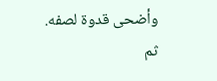وأضحى قدوة لصفه.
ثم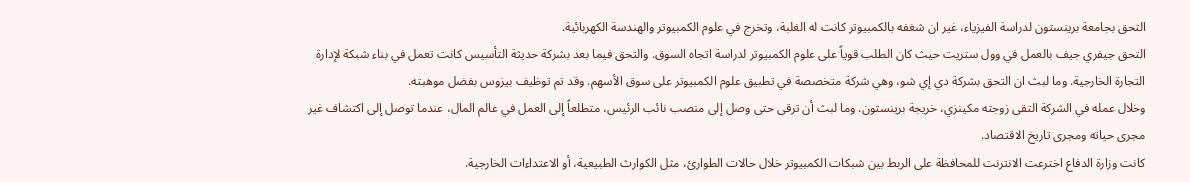التحق بجامعة برينستون لدراسة الفيزياء، غير ان شغفه بالكمبيوتر كانت له الغلبة، وتخرج في علوم الكمبيوتر والهندسة الكهربائية.
التحق جيفري جيف بالعمل في وول ستريت حيث كان الطلب قوياً على علوم الكمبيوتر لدراسة اتجاه السوق. والتحق فيما بعد بشركة حديثة التأسيس كانت تعمل في بناء شبكة لإدارة التجارة الخارجية. وما لبث ان التحق بشركة دي إي شو، وهي شركة متخصصة في تطبيق علوم الكمبيوتر على سوق الأسهم. وقد تم توظيف بيزوس بفضل موهبته.
وخلال عمله في الشركة التقى زوجته مكينزي، خريجة برينستون. وما لبث أن ترقى حتى وصل إلى منصب نائب الرئيس، متطلعاً إلى العمل في عالم المال، عندما توصل إلى اكتشاف غير مجرى حياته ومجرى تاريخ الاقتصاد.
كانت وزارة الدفاع اخترعت الانترنت للمحافظة على الربط بين شبكات الكمبيوتر خلال حالات الطوارئ، مثل الكوارث الطبيعية، أو الاعتداءات الخارجية.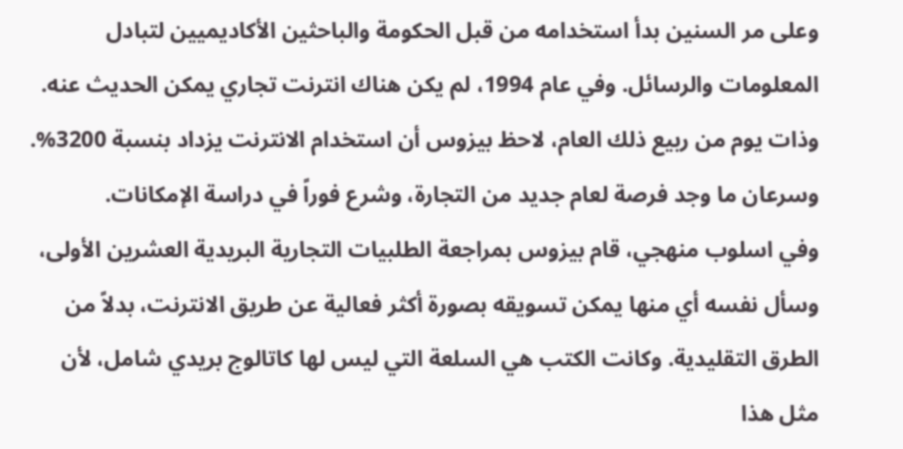وعلى مر السنين بدأ استخدامه من قبل الحكومة والباحثين الأكاديميين لتبادل المعلومات والرسائل. وفي عام 1994، لم يكن هناك انترنت تجاري يمكن الحديث عنه. وذات يوم من ربيع ذلك العام، لاحظ بيزوس أن استخدام الانترنت يزداد بنسبة 3200%. وسرعان ما وجد فرصة لعام جديد من التجارة، وشرع فوراً في دراسة الإمكانات.
وفي اسلوب منهجي، قام بيزوس بمراجعة الطلبيات التجارية البريدية العشرين الأولى، وسأل نفسه أي منها يمكن تسويقه بصورة أكثر فعالية عن طريق الانترنت، بدلاً من الطرق التقليدية. وكانت الكتب هي السلعة التي ليس لها كاتالوج بريدي شامل، لأن مثل هذا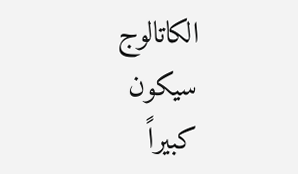الكاتالوج سيكون كبيراً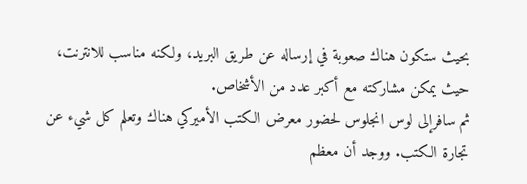بحيث ستكون هناك صعوبة في إرساله عن طريق البريد، ولكنه مناسب للانترنت، حيث يمكن مشاركته مع أكبر عدد من الأشخاص.
ثم سافرإلى لوس انجلوس لحضور معرض الكتب الأميركي هناك وتعلم كل شيء عن تجارة الكتب. ووجد أن معظم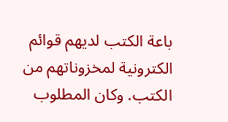باعة الكتب لديهم قوائم الكترونية لمخزوناتهم من الكتب. وكان المطلوب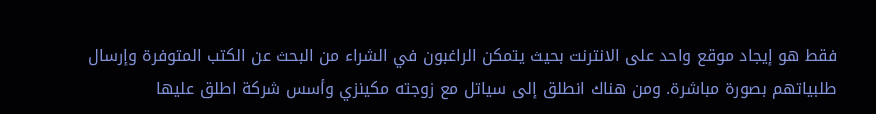فقط هو إيجاد موقع واحد على الانترنت بحيث يتمكن الراغبون في الشراء من البحث عن الكتب المتوفرة وإرسال طلبياتهم بصورة مباشرة. ومن هناك انطلق إلى سياتل مع زوجته مكينزي وأسس شركة اطلق عليها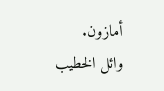أمازون.
وائل الخطيب